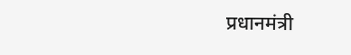प्रधानमंत्री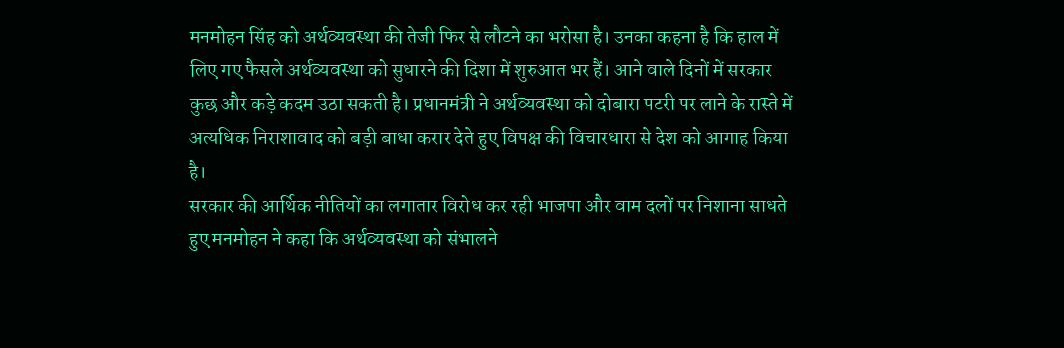मनमोहन सिंह को अर्थव्यवस्था की तेजी फिर से लौटने का भरोसा है। उनका कहना है कि हाल में लिए गए फैसले अर्थव्यवस्था को सुधारने की दिशा में शुरुआत भर हैं। आने वाले दिनों में सरकार कुछ और कड़े कदम उठा सकती है। प्रधानमंत्री ने अर्थव्यवस्था को दोबारा पटरी पर लाने के रास्ते में अत्यधिक निराशावाद को बड़ी बाधा करार देते हुए विपक्ष की विचारधारा से देश को आगाह किया है।
सरकार की आर्थिक नीतियों का लगातार विरोध कर रही भाजपा और वाम दलों पर निशाना साधते हुए मनमोहन ने कहा कि अर्थव्यवस्था को संभालने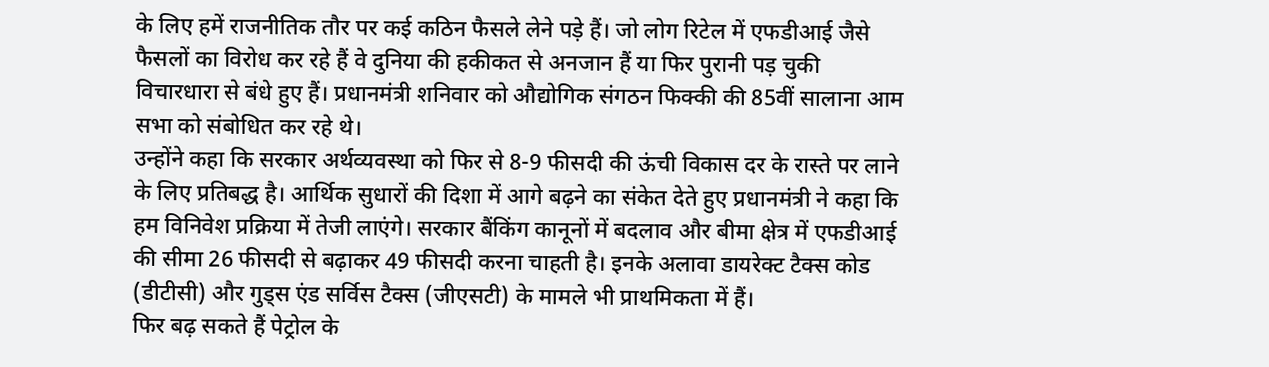के लिए हमें राजनीतिक तौर पर कई कठिन फैसले लेने पड़े हैं। जो लोग रिटेल में एफडीआई जैसे फैसलों का विरोध कर रहे हैं वे दुनिया की हकीकत से अनजान हैं या फिर पुरानी पड़ चुकी विचारधारा से बंधे हुए हैं। प्रधानमंत्री शनिवार को औद्योगिक संगठन फिक्की की 85वीं सालाना आम सभा को संबोधित कर रहे थे।
उन्होंने कहा कि सरकार अर्थव्यवस्था को फिर से 8-9 फीसदी की ऊंची विकास दर के रास्ते पर लाने के लिए प्रतिबद्ध है। आर्थिक सुधारों की दिशा में आगे बढ़ने का संकेत देते हुए प्रधानमंत्री ने कहा कि हम विनिवेश प्रक्रिया में तेजी लाएंगे। सरकार बैंकिंग कानूनों में बदलाव और बीमा क्षेत्र में एफडीआई की सीमा 26 फीसदी से बढ़ाकर 49 फीसदी करना चाहती है। इनके अलावा डायरेक्ट टैक्स कोड (डीटीसी) और गुड्स एंड सर्विस टैक्स (जीएसटी) के मामले भी प्राथमिकता में हैं।
फिर बढ़ सकते हैं पेट्रोल के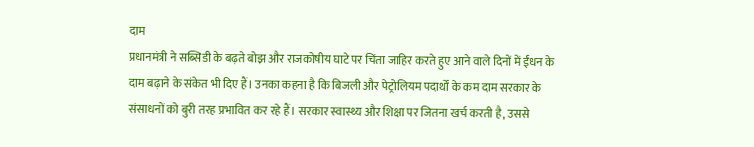दाम
प्रधानमंत्री ने सब्सिडी के बढ़ते बोझ और राजकोषीय घाटे पर चिंता जाहिर करते हुए आने वाले दिनों में ईंधन के दाम बढ़ाने के संकेत भी दिए हैं। उनका कहना है कि बिजली और पेट्रोलियम पदार्थों के कम दाम सरकार के संसाधनों को बुरी तरह प्रभावित कर रहे हैं। सरकार स्वास्थ्य और शिक्षा पर जितना खर्च करती है, उससे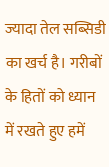ज्यादा तेल सब्सिडी का खर्च है। गरीबों के हितों को ध्यान में रखते हुए हमें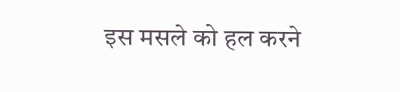इस मसले को हल करने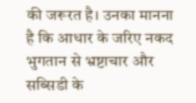की जरूरत है। उनका मानना है कि आधार के जरिए नकद भुगतान से भ्रष्टाचार और सब्सिडी के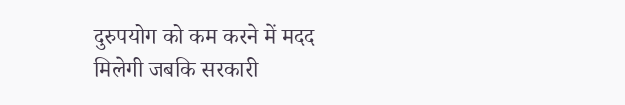दुरुपयोग को कम करने में मदद मिलेगी जबकि सरकारी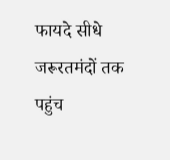फायदे सीधे जरूरतमंदों तक पहुंच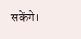सकेंगे।